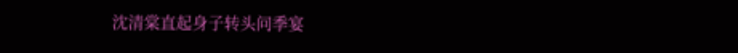沈清棠直起身子转头问季宴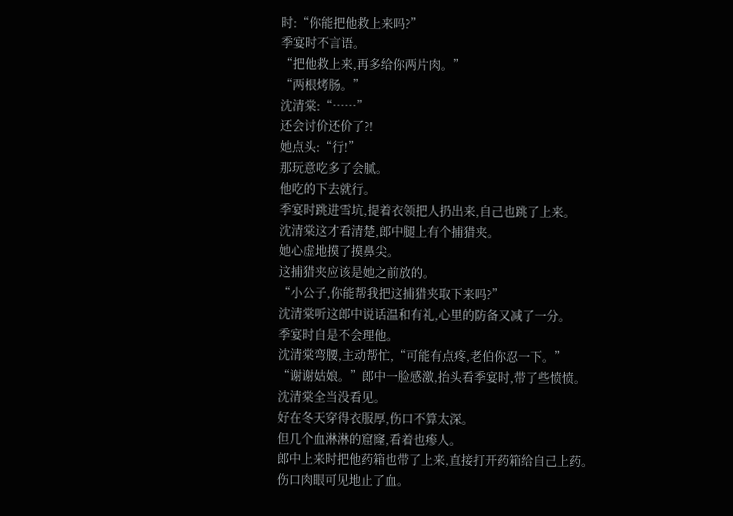时:“你能把他救上来吗?”
季宴时不言语。
“把他救上来,再多给你两片肉。”
“两根烤肠。”
沈清棠:“……”
还会讨价还价了?!
她点头:“行!”
那玩意吃多了会腻。
他吃的下去就行。
季宴时跳进雪坑,提着衣领把人扔出来,自己也跳了上来。
沈清棠这才看清楚,郎中腿上有个捕猎夹。
她心虚地摸了摸鼻尖。
这捕猎夹应该是她之前放的。
“小公子,你能帮我把这捕猎夹取下来吗?”
沈清棠听这郎中说话温和有礼,心里的防备又减了一分。
季宴时自是不会理他。
沈清棠弯腰,主动帮忙,“可能有点疼,老伯你忍一下。”
“谢谢姑娘。”郎中一脸感激,抬头看季宴时,带了些愤愤。
沈清棠全当没看见。
好在冬天穿得衣服厚,伤口不算太深。
但几个血淋淋的窟窿,看着也瘆人。
郎中上来时把他药箱也带了上来,直接打开药箱给自己上药。
伤口肉眼可见地止了血。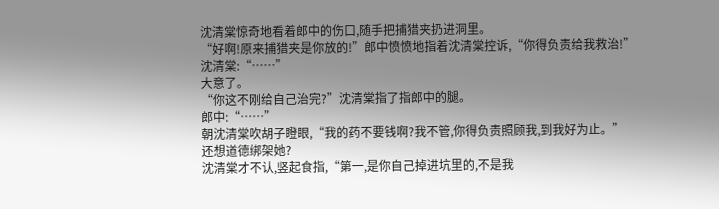沈清棠惊奇地看着郎中的伤口,随手把捕猎夹扔进洞里。
“好啊!原来捕猎夹是你放的!”郎中愤愤地指着沈清棠控诉,“你得负责给我救治!”
沈清棠:“……”
大意了。
“你这不刚给自己治完?”沈清棠指了指郎中的腿。
郎中:“……”
朝沈清棠吹胡子瞪眼,“我的药不要钱啊?我不管,你得负责照顾我,到我好为止。”
还想道德绑架她?
沈清棠才不认,竖起食指,“第一,是你自己掉进坑里的,不是我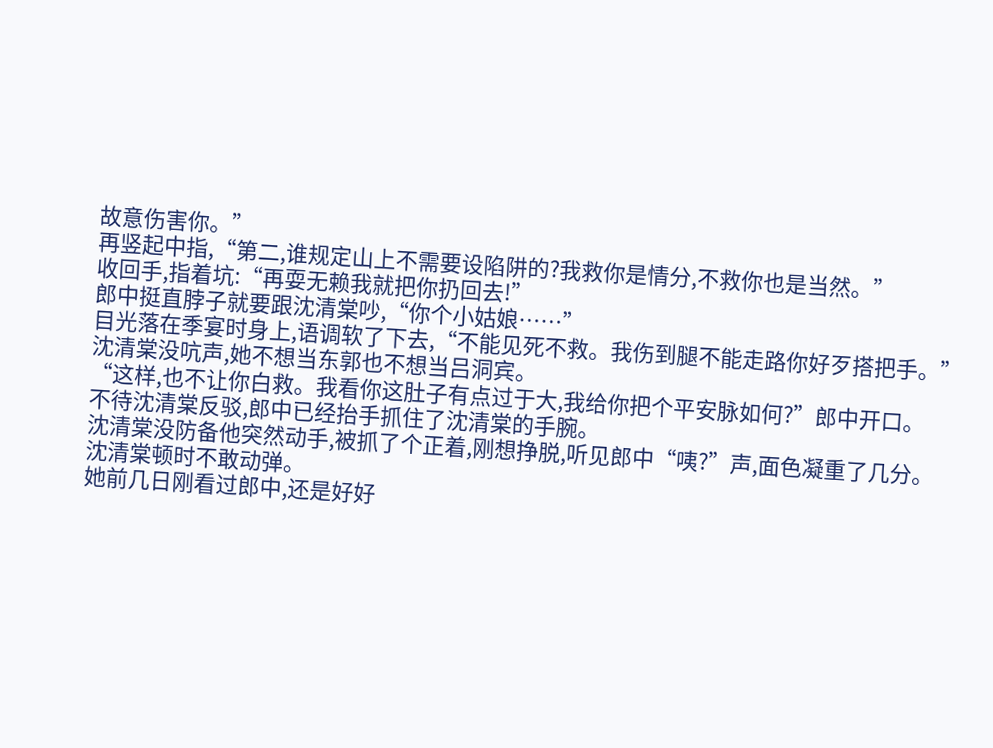故意伤害你。”
再竖起中指,“第二,谁规定山上不需要设陷阱的?我救你是情分,不救你也是当然。”
收回手,指着坑:“再耍无赖我就把你扔回去!”
郎中挺直脖子就要跟沈清棠吵,“你个小姑娘……”
目光落在季宴时身上,语调软了下去,“不能见死不救。我伤到腿不能走路你好歹搭把手。”
沈清棠没吭声,她不想当东郭也不想当吕洞宾。
“这样,也不让你白救。我看你这肚子有点过于大,我给你把个平安脉如何?”郎中开口。
不待沈清棠反驳,郎中已经抬手抓住了沈清棠的手腕。
沈清棠没防备他突然动手,被抓了个正着,刚想挣脱,听见郎中“咦?”声,面色凝重了几分。
沈清棠顿时不敢动弹。
她前几日刚看过郎中,还是好好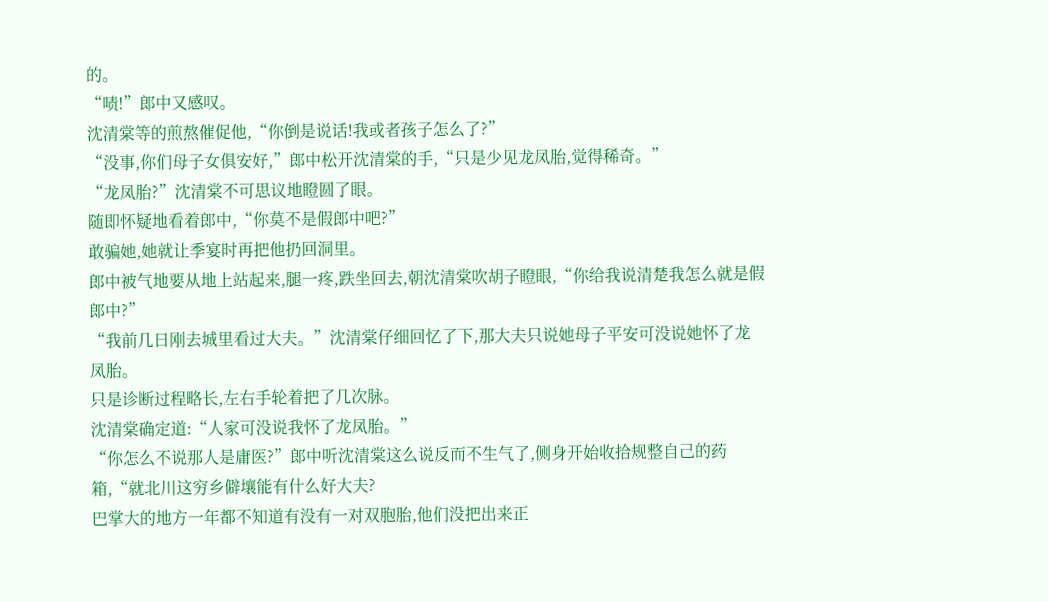的。
“啧!”郎中又感叹。
沈清棠等的煎熬催促他,“你倒是说话!我或者孩子怎么了?”
“没事,你们母子女俱安好,”郎中松开沈清棠的手,“只是少见龙凤胎,觉得稀奇。”
“龙凤胎?”沈清棠不可思议地瞪圆了眼。
随即怀疑地看着郎中,“你莫不是假郎中吧?”
敢骗她,她就让季宴时再把他扔回洞里。
郎中被气地要从地上站起来,腿一疼,跌坐回去,朝沈清棠吹胡子瞪眼,“你给我说清楚我怎么就是假郎中?”
“我前几日刚去城里看过大夫。”沈清棠仔细回忆了下,那大夫只说她母子平安可没说她怀了龙凤胎。
只是诊断过程略长,左右手轮着把了几次脉。
沈清棠确定道:“人家可没说我怀了龙凤胎。”
“你怎么不说那人是庸医?”郎中听沈清棠这么说反而不生气了,侧身开始收拾规整自己的药箱,“就北川这穷乡僻壤能有什么好大夫?
巴掌大的地方一年都不知道有没有一对双胞胎,他们没把出来正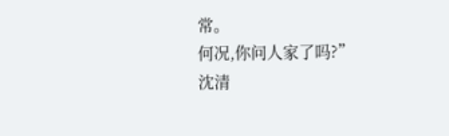常。
何况,你问人家了吗?”
沈清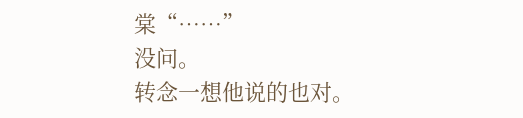棠“……”
没问。
转念一想他说的也对。